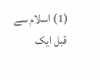(1) اسلام سے قبل ایک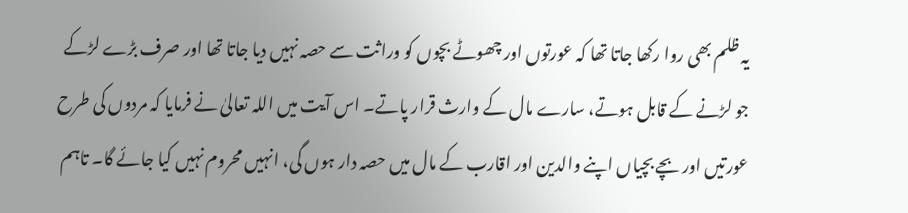یہ ظلم بھی روا رکھا جاتا تھا کہ عورتوں اور چھوٹے بچوں کو وراثت سے حصہ نہیں دیا جاتا تھا اور صرف بڑے لڑکے جو لڑنے کے قابل ہوتے، سارے مال کے وارث قرار پاتے۔ اس آیت میں اللہ تعالیٰ نے فرمایا کہ مردوں کی طرح عورتیں اور بچے بچیاں اپنے والدین اور اقارب کے مال میں حصہ دار ہوں گی، انہیں محروم نہیں کیا جائے گا۔ تاہم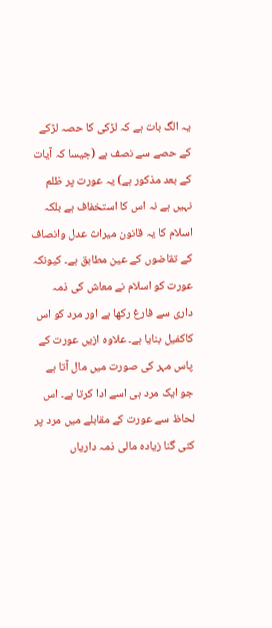یہ الگ بات ہے کہ لڑکی کا حصہ لڑکے کے حصے سے نصف ہے (جیسا کہ آیات کے بعد مذکور ہے) یہ عورت پر ظلم نہیں ہے نہ اس کا استخفاف ہے بلکہ اسلام کا یہ قانون میراث عدل وانصاف کے تقاضوں کے عین مطابق ہے۔ کیونکہ عورت کو اسلام نے معاش کی ذمہ داری سے فارغ رکھا ہے اور مرد کو اس کاکفیل بنایا ہے۔ علاوہ ازیں عورت کے پاس مہر کی صورت میں مال آتا ہے جو ایک مرد ہی اسے ادا کرتا ہے۔ اس لحاظ سے عورت کے مقابلے میں مرد پر کئی گنا زیادہ مالی ذمہ داریاں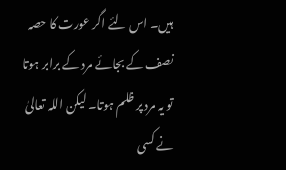ہیں۔ اس لئے اگر عورت کا حصہ نصف کے بجائے مرد کے برابر ہوتا تو یہ مرد پر ظلم ہوتا۔ لیکن اللہ تعالیٰ نے کسی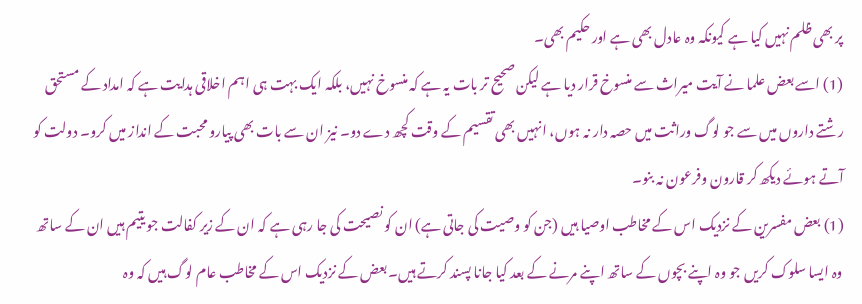پر بھی ظلم نہیں کیا ہے کیونکہ وہ عادل بھی ہے اور حکیم بھی۔
(1) اسے بعض علما نے آیت میراث سے منسوخ قرار دیا ہے لیکن صحیح تر بات یہ ہے کہ منسوخ نہیں، بلکہ ایک بہت ہی اہم اخلاقی ہدایت ہے کہ امداد کے مستحق رشتے داروں میں سے جو لوگ وراثت میں حصہ دار نہ ہوں، انہیں بھی تقسیم کے وقت کچھ دے دو۔ نیز ان سے بات بھی پیارو محبت کے انداز میں کرو۔ دولت کو آتے ہوئے دیکھ کر قارون وفرعون نہ بنو۔
(1) بعض مفسرین کے نزدیک اس کے مخاطب اوصیا ہیں (جن کو وصیت کی جاتی ہے) ان کو نصیحت کی جا رہی ہے کہ ان کے زیر کفالت جو یتیم ہیں ان کے ساتھ وہ ایسا سلوک کریں جو وہ اپنے بچوں کے ساتھ اپنے مرنے کے بعد کیا جانا پسند کرتے ہیں۔ بعض کے نزدیک اس کے مخاطب عام لوگ ہیں کہ وہ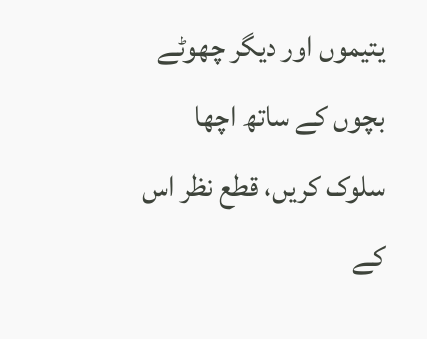یتیموں اور دیگر چھوٹے بچوں کے ساتھ اچھا سلوک کریں، قطع نظر اس کے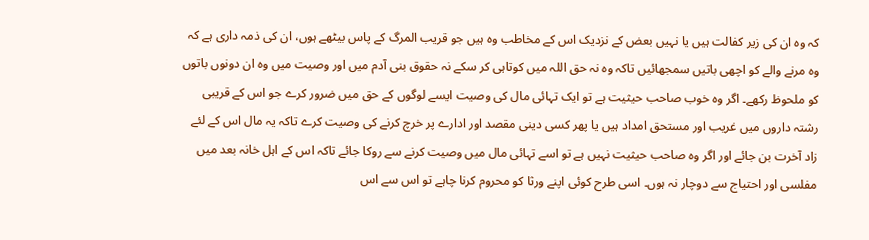کہ وہ ان کی زیر کفالت ہیں یا نہیں بعض کے نزدیک اس کے مخاطب وہ ہیں جو قریب المرگ کے پاس بیٹھے ہوں، ان کی ذمہ داری ہے کہ وہ مرنے والے کو اچھی باتیں سمجھائیں تاکہ وہ نہ حق اللہ میں کوتاہی کر سکے نہ حقوق بنی آدم میں اور وصیت میں وہ ان دونوں باتوں کو ملحوظ رکھے۔ اگر وہ خوب صاحب حیثیت ہے تو ایک تہائی مال کی وصیت ایسے لوگوں کے حق میں ضرور کرے جو اس کے قریبی رشتہ داروں میں غریب اور مستحق امداد ہیں یا پھر کسی دینی مقصد اور ادارے پر خرچ کرنے کی وصیت کرے تاکہ یہ مال اس کے لئے زاد آخرت بن جائے اور اگر وہ صاحب حیثیت نہیں ہے تو اسے تہائی مال میں وصیت کرنے سے روکا جائے تاکہ اس کے اہل خانہ بعد میں مفلسی اور احتیاج سے دوچار نہ ہوں۔ اسی طرح کوئی اپنے ورثا کو محروم کرنا چاہے تو اس سے اس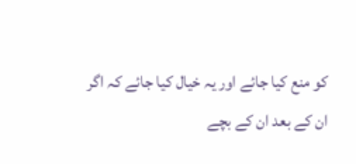کو منع کیا جائے اور یہ خیال کیا جائے کہ اگر ان کے بعد ان کے بچے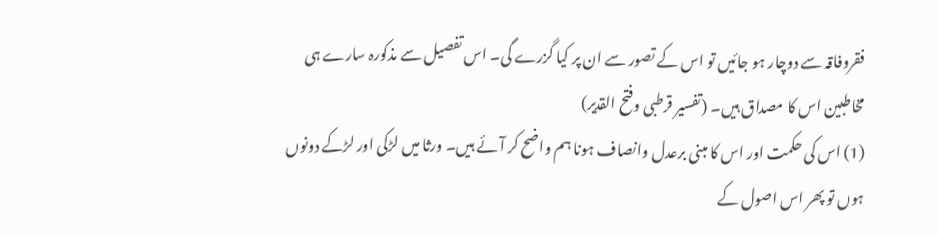فقروفاقہ سے دوچار ہو جائیں تو اس کے تصور سے ان پر کیا گزرے گی۔ اس تفصیل سے مذکورہ سارے ہی مخاطبین اس کا مصداق ہیں۔ (تفسیر قرطبی وفتح القدیر)
(1) اس کی حکمت اور اس کا مبنی برعدل وانصاف ہونا ہم واضح کر آئے ہیں۔ ورثا میں لڑکی اور لڑکے دونوں ہوں تو پھر اس اصول کے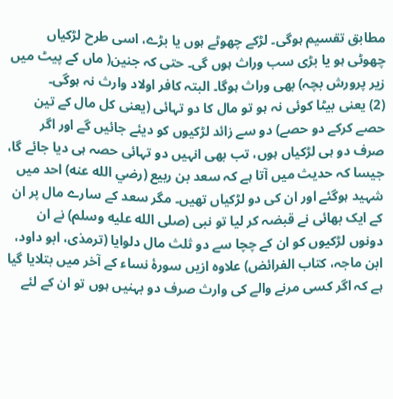مطابق تقسیم ہوگی۔ لڑکے چھوٹے ہوں یا بڑے، اسی طرح لڑکیاں چھوٹی ہو یا بڑی سب وراث ہوں گی۔ حتی کہ جنين( ماں کے پیٹ میں زیر پرورش بچہ) بھی وراث ہوگا۔ البتہ کافر اولاد وارث نہ ہوگی۔
(2) یعنی بیٹا کوئی نہ ہو تو مال کا دو تہائی (یعنی کل مال کے تین حصے کرکے دو حصے) دو سے زائد لڑکیوں کو دیئے جائیں گے اور اگر صرف دو ہی لڑکیاں ہوں، تب بھی انہیں دو تہائی حصہ ہی دیا جائے گا، جیسا کہ حدیث میں آتا ہے کہ سعد بن ربیع (رضي الله عنه) احد میں شہید ہوگئے اور ان کی دو لڑکیاں تھیں۔ مگر سعد کے سارے مال پر ان کے ایک بھائی نے قبضہ کر لیا تو نبی (صلى الله عليه وسلم) نے ان دونوں لڑکیوں کو ان کے چچا سے دو ثلث مال دلوایا (ترمذی، ابو داود، ابن ماجہ، کتاب الفرائض) علاوہ ازیں سورۂ نساء کے آخر میں بتلایا گیا ہے کہ اگر کسی مرنے والے کی وارث صرف دو بہنیں ہوں تو ان کے لئے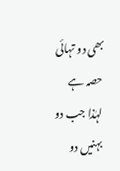بھی دو تہائی حصہ ہے لہٰذا جب دو بہنیں دو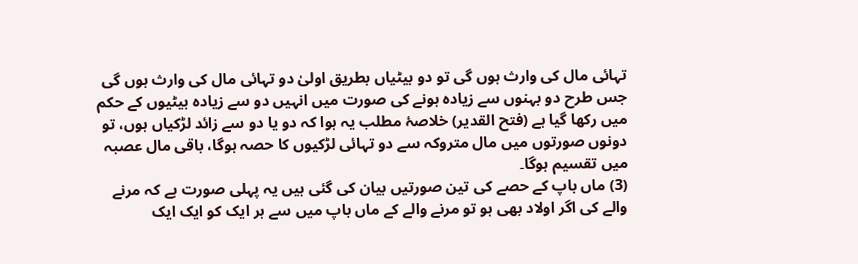تہائی مال کی وارث ہوں گی تو دو بیٹیاں بطریق اولیٰ دو تہائی مال کی وارث ہوں گی جس طرح دو بہنوں سے زیادہ ہونے کی صورت میں انہیں دو سے زیادہ بیٹیوں کے حکم میں رکھا گیا ہے (فتح القدیر) خلاصۂ مطلب یہ ہوا کہ دو یا دو سے زائد لڑکیاں ہوں، تو دونوں صورتوں میں مال متروکہ سے دو تہائی لڑکیوں کا حصہ ہوگا، باقی مال عصبہ میں تقسیم ہوگا۔
(3) ماں باپ کے حصے کی تین صورتیں بیان کی گئی ہیں یہ پہلی صورت ہے کہ مرنے والے کی اگر اولاد بھی ہو تو مرنے والے کے ماں باپ میں سے ہر ایک کو ایک ایک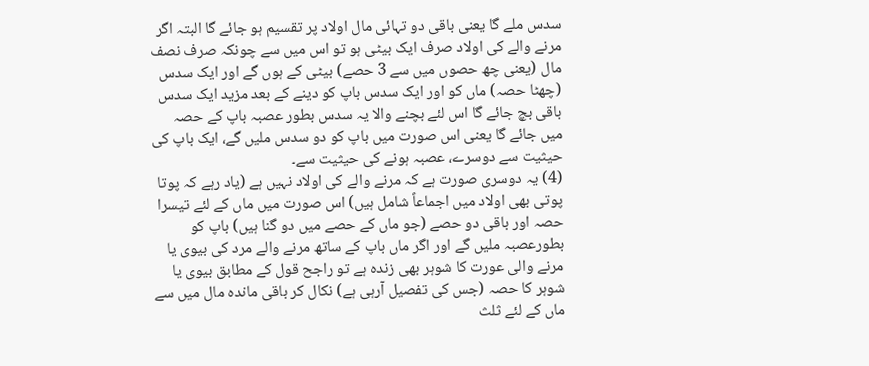سدس ملے گا یعنی باقی دو تہائی مال اولاد پر تقسیم ہو جائے گا البتہ اگر مرنے والے کی اولاد صرف ایک بیٹی ہو تو اس میں سے چونکہ صرف نصف مال (یعنی چھ حصوں میں سے 3 حصے) بیٹی کے ہوں گے اور ایک سدس (چھٹا حصہ) ماں کو اور ایک سدس باپ کو دینے کے بعد مزید ایک سدس باقی بچ جائے گا اس لئے بچنے والا یہ سدس بطور عصبہ باپ کے حصہ میں جائے گا یعنی اس صورت میں باپ کو دو سدس ملیں گے، ایک باپ کی حیثیت سے دوسرے، عصبہ ہونے کی حیثیت سے۔
(4) یہ دوسری صورت ہے کہ مرنے والے کی اولاد نہیں ہے (یاد رہے کہ پوتا پوتی بھی اولاد میں اجماعاً شامل ہیں) اس صورت میں ماں کے لئے تیسرا حصہ اور باقی دو حصے (جو ماں کے حصے میں دو گنا ہیں) باپ کو بطورعصبہ ملیں گے اور اگر ماں باپ کے ساتھ مرنے والے مرد کی بیوی یا مرنے والی عورت کا شوہر بھی زندہ ہے تو راجح قول کے مطابق بیوی یا شوہر کا حصہ (جس کی تفصیل آرہی ہے) نکال کر باقی ماندہ مال میں سے ماں کے لئے ثلث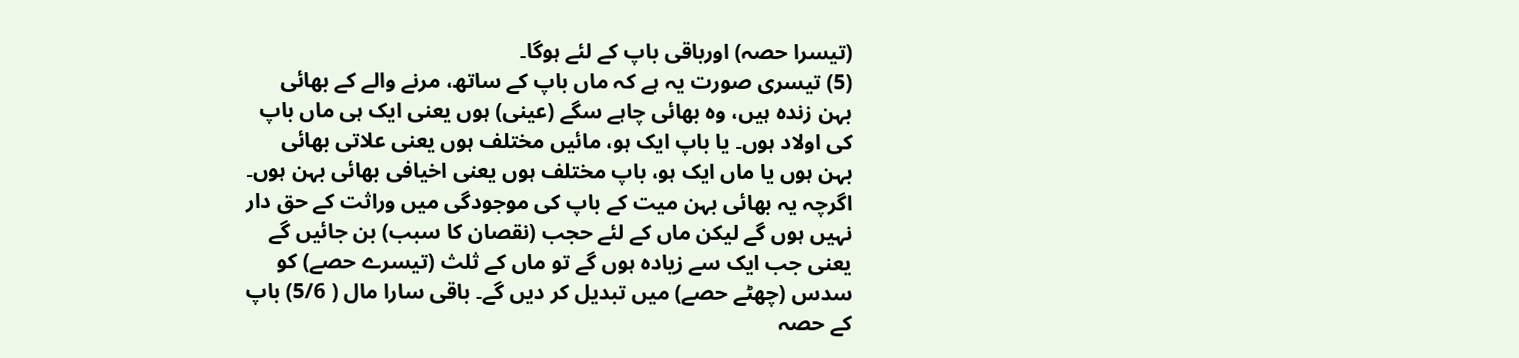(تیسرا حصہ) اورباقی باپ کے لئے ہوگا۔
(5) تیسری صورت یہ ہے کہ ماں باپ کے ساتھ، مرنے والے کے بھائی بہن زندہ ہیں، وہ بھائی چاہے سگے (عینی) ہوں یعنی ایک ہی ماں باپ کی اولاد ہوں۔ یا باپ ایک ہو، مائیں مختلف ہوں یعنی علاتی بھائی بہن ہوں یا ماں ایک ہو، باپ مختلف ہوں یعنی اخیافی بھائی بہن ہوں۔ اگرچہ یہ بھائی بہن میت کے باپ کی موجودگی میں وراثت کے حق دار نہیں ہوں گے لیکن ماں کے لئے حجب (نقصان کا سبب) بن جائیں گے یعنی جب ایک سے زیادہ ہوں گے تو ماں کے ثلث (تیسرے حصے) کو سدس (چھٹے حصے) میں تبدیل کر دیں گے۔ باقی سارا مال ( 5/6) باپ کے حصہ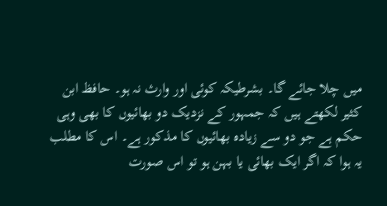میں چلا جائے گا۔ بشرطیکہ کوئی اور وارث نہ ہو۔ حافظ ابن کثیر لکھتے ہیں کہ جمہور کے نزدیک دو بھائیوں کا بھی وہی حکم ہے جو دو سے زیادہ بھائیوں کا مذکور ہے۔ اس کا مطلب یہ ہوا کہ اگر ایک بھائی یا بہن ہو تو اس صورت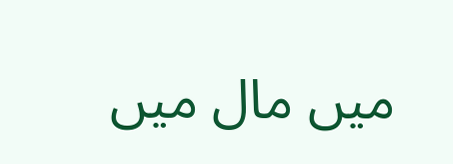میں مال میں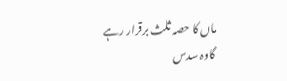ماں کا حصہ ثلث برقرار رہے گاوہ سدس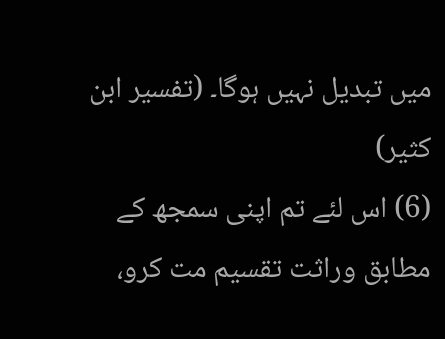میں تبدیل نہیں ہوگا۔ (تفسیر ابن کثیر)
(6) اس لئے تم اپنی سمجھ کے مطابق وراثت تقسیم مت کرو،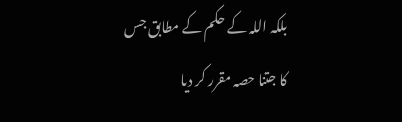بلکہ اللہ کے حکم کے مطابق جس کا جتنا حصہ مقرر کر دیا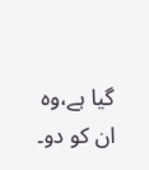گیا ہے،وہ ان کو دو۔